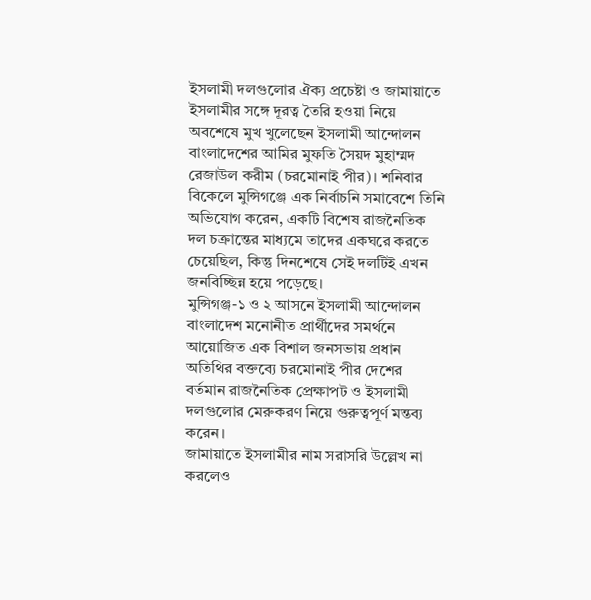ইসলামী দলগুলোর ঐক্য প্রচেষ্টা ও জামায়াতে ইসলামীর সঙ্গে দূরত্ব তৈরি হওয়া নিয়ে অবশেষে মুখ খুলেছেন ইসলামী আন্দোলন বাংলাদেশের আমির মুফতি সৈয়দ মুহাম্মদ রেজাউল করীম (চরমোনাই পীর)। শনিবার বিকেলে মুন্সিগঞ্জে এক নির্বাচনি সমাবেশে তিনি অভিযোগ করেন, একটি বিশেষ রাজনৈতিক দল চক্রান্তের মাধ্যমে তাদের একঘরে করতে চেয়েছিল, কিন্তু দিনশেষে সেই দলটিই এখন জনবিচ্ছিন্ন হয়ে পড়েছে।
মুন্সিগঞ্জ-১ ও ২ আসনে ইসলামী আন্দোলন বাংলাদেশ মনোনীত প্রার্থীদের সমর্থনে আয়োজিত এক বিশাল জনসভায় প্রধান অতিথির বক্তব্যে চরমোনাই পীর দেশের বর্তমান রাজনৈতিক প্রেক্ষাপট ও ইসলামী দলগুলোর মেরুকরণ নিয়ে গুরুত্বপূর্ণ মন্তব্য করেন।
জামায়াতে ইসলামীর নাম সরাসরি উল্লেখ না করলেও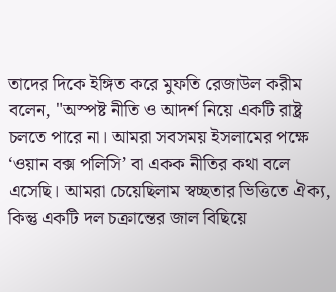তাদের দিকে ইঙ্গিত করে মুফতি রেজাউল করীম বলেন, "অস্পষ্ট নীতি ও আদর্শ নিয়ে একটি রাষ্ট্র চলতে পারে না। আমরা সবসময় ইসলামের পক্ষে ‘ওয়ান বক্স পলিসি’ বা একক নীতির কথা বলে এসেছি। আমরা চেয়েছিলাম স্বচ্ছতার ভিত্তিতে ঐক্য, কিন্তু একটি দল চক্রান্তের জাল বিছিয়ে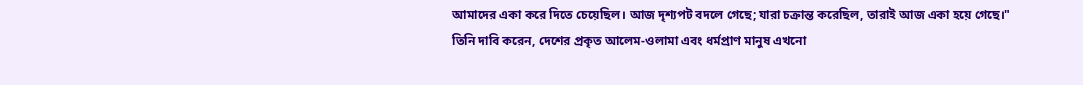আমাদের একা করে দিতে চেয়েছিল। আজ দৃশ্যপট বদলে গেছে; যারা চক্রান্ত করেছিল, তারাই আজ একা হয়ে গেছে।" তিনি দাবি করেন, দেশের প্রকৃত আলেম-ওলামা এবং ধর্মপ্রাণ মানুষ এখনো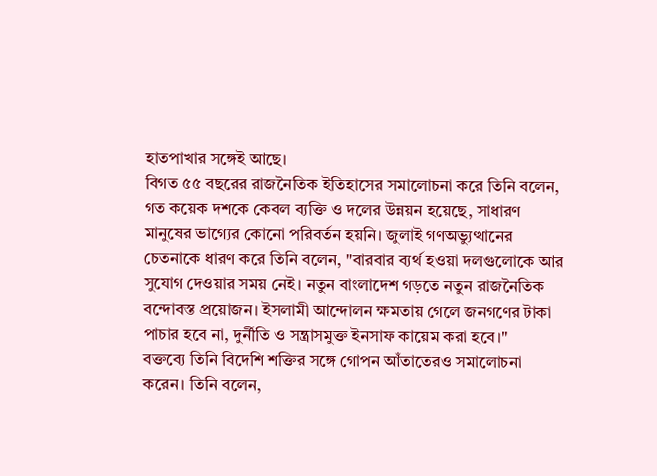হাতপাখার সঙ্গেই আছে।
বিগত ৫৫ বছরের রাজনৈতিক ইতিহাসের সমালোচনা করে তিনি বলেন, গত কয়েক দশকে কেবল ব্যক্তি ও দলের উন্নয়ন হয়েছে, সাধারণ মানুষের ভাগ্যের কোনো পরিবর্তন হয়নি। জুলাই গণঅভ্যুত্থানের চেতনাকে ধারণ করে তিনি বলেন, "বারবার ব্যর্থ হওয়া দলগুলোকে আর সুযোগ দেওয়ার সময় নেই। নতুন বাংলাদেশ গড়তে নতুন রাজনৈতিক বন্দোবস্ত প্রয়োজন। ইসলামী আন্দোলন ক্ষমতায় গেলে জনগণের টাকা পাচার হবে না, দুর্নীতি ও সন্ত্রাসমুক্ত ইনসাফ কায়েম করা হবে।"
বক্তব্যে তিনি বিদেশি শক্তির সঙ্গে গোপন আঁতাতেরও সমালোচনা করেন। তিনি বলেন,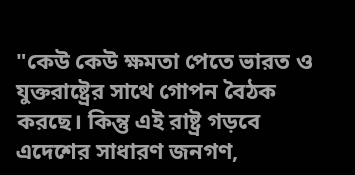"কেউ কেউ ক্ষমতা পেতে ভারত ও যুক্তরাষ্ট্রের সাথে গোপন বৈঠক করছে। কিন্তু এই রাষ্ট্র গড়বে এদেশের সাধারণ জনগণ,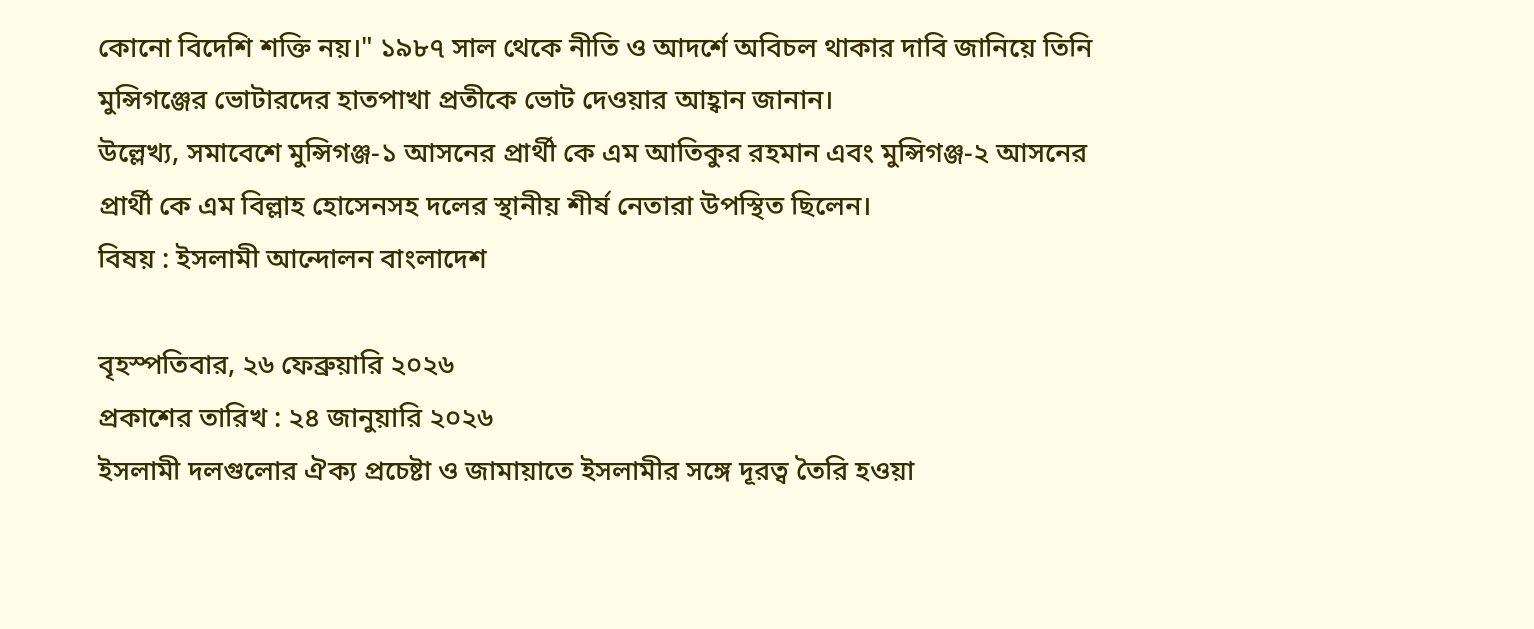কোনো বিদেশি শক্তি নয়।" ১৯৮৭ সাল থেকে নীতি ও আদর্শে অবিচল থাকার দাবি জানিয়ে তিনি মুন্সিগঞ্জের ভোটারদের হাতপাখা প্রতীকে ভোট দেওয়ার আহ্বান জানান।
উল্লেখ্য, সমাবেশে মুন্সিগঞ্জ-১ আসনের প্রার্থী কে এম আতিকুর রহমান এবং মুন্সিগঞ্জ-২ আসনের প্রার্থী কে এম বিল্লাহ হোসেনসহ দলের স্থানীয় শীর্ষ নেতারা উপস্থিত ছিলেন।
বিষয় : ইসলামী আন্দোলন বাংলাদেশ

বৃহস্পতিবার, ২৬ ফেব্রুয়ারি ২০২৬
প্রকাশের তারিখ : ২৪ জানুয়ারি ২০২৬
ইসলামী দলগুলোর ঐক্য প্রচেষ্টা ও জামায়াতে ইসলামীর সঙ্গে দূরত্ব তৈরি হওয়া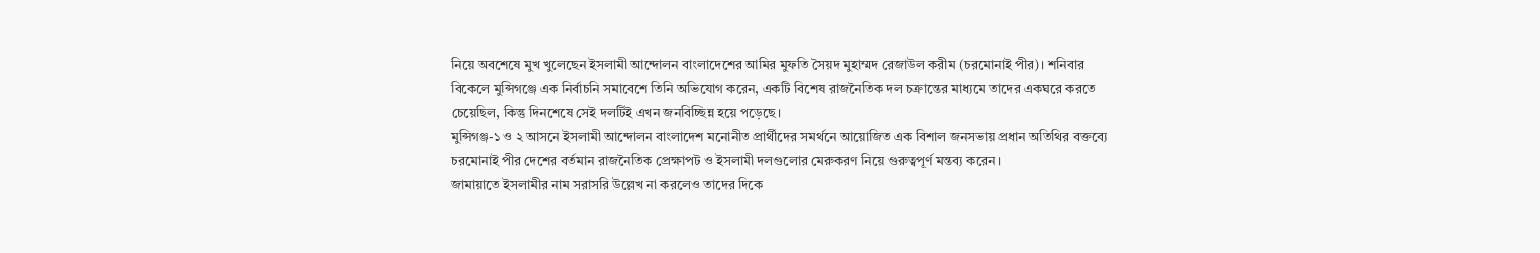নিয়ে অবশেষে মুখ খুলেছেন ইসলামী আন্দোলন বাংলাদেশের আমির মুফতি সৈয়দ মুহাম্মদ রেজাউল করীম (চরমোনাই পীর)। শনিবার বিকেলে মুন্সিগঞ্জে এক নির্বাচনি সমাবেশে তিনি অভিযোগ করেন, একটি বিশেষ রাজনৈতিক দল চক্রান্তের মাধ্যমে তাদের একঘরে করতে চেয়েছিল, কিন্তু দিনশেষে সেই দলটিই এখন জনবিচ্ছিন্ন হয়ে পড়েছে।
মুন্সিগঞ্জ-১ ও ২ আসনে ইসলামী আন্দোলন বাংলাদেশ মনোনীত প্রার্থীদের সমর্থনে আয়োজিত এক বিশাল জনসভায় প্রধান অতিথির বক্তব্যে চরমোনাই পীর দেশের বর্তমান রাজনৈতিক প্রেক্ষাপট ও ইসলামী দলগুলোর মেরুকরণ নিয়ে গুরুত্বপূর্ণ মন্তব্য করেন।
জামায়াতে ইসলামীর নাম সরাসরি উল্লেখ না করলেও তাদের দিকে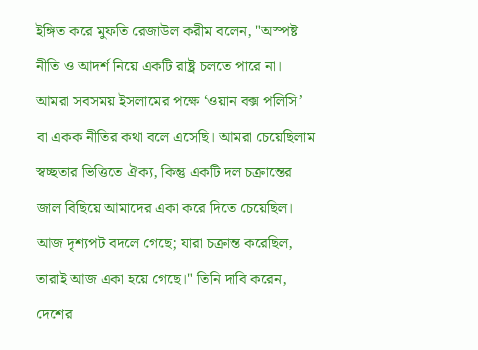ইঙ্গিত করে মুফতি রেজাউল করীম বলেন, "অস্পষ্ট নীতি ও আদর্শ নিয়ে একটি রাষ্ট্র চলতে পারে না। আমরা সবসময় ইসলামের পক্ষে ‘ওয়ান বক্স পলিসি’ বা একক নীতির কথা বলে এসেছি। আমরা চেয়েছিলাম স্বচ্ছতার ভিত্তিতে ঐক্য, কিন্তু একটি দল চক্রান্তের জাল বিছিয়ে আমাদের একা করে দিতে চেয়েছিল। আজ দৃশ্যপট বদলে গেছে; যারা চক্রান্ত করেছিল, তারাই আজ একা হয়ে গেছে।" তিনি দাবি করেন, দেশের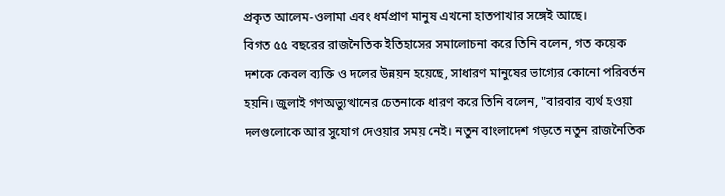প্রকৃত আলেম-ওলামা এবং ধর্মপ্রাণ মানুষ এখনো হাতপাখার সঙ্গেই আছে।
বিগত ৫৫ বছরের রাজনৈতিক ইতিহাসের সমালোচনা করে তিনি বলেন, গত কয়েক দশকে কেবল ব্যক্তি ও দলের উন্নয়ন হয়েছে, সাধারণ মানুষের ভাগ্যের কোনো পরিবর্তন হয়নি। জুলাই গণঅভ্যুত্থানের চেতনাকে ধারণ করে তিনি বলেন, "বারবার ব্যর্থ হওয়া দলগুলোকে আর সুযোগ দেওয়ার সময় নেই। নতুন বাংলাদেশ গড়তে নতুন রাজনৈতিক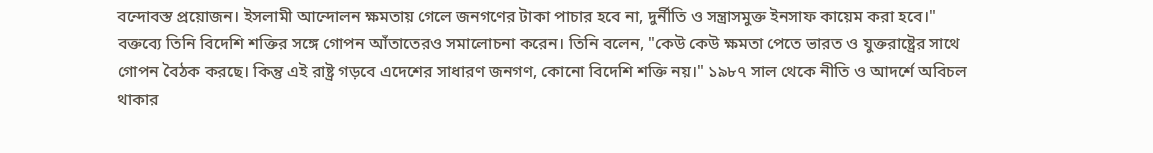বন্দোবস্ত প্রয়োজন। ইসলামী আন্দোলন ক্ষমতায় গেলে জনগণের টাকা পাচার হবে না, দুর্নীতি ও সন্ত্রাসমুক্ত ইনসাফ কায়েম করা হবে।"
বক্তব্যে তিনি বিদেশি শক্তির সঙ্গে গোপন আঁতাতেরও সমালোচনা করেন। তিনি বলেন, "কেউ কেউ ক্ষমতা পেতে ভারত ও যুক্তরাষ্ট্রের সাথে গোপন বৈঠক করছে। কিন্তু এই রাষ্ট্র গড়বে এদেশের সাধারণ জনগণ, কোনো বিদেশি শক্তি নয়।" ১৯৮৭ সাল থেকে নীতি ও আদর্শে অবিচল থাকার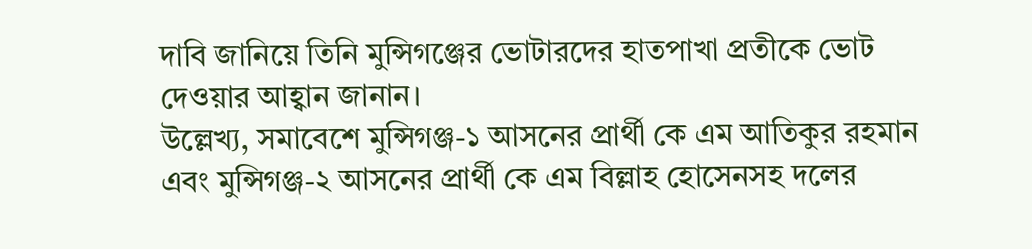দাবি জানিয়ে তিনি মুন্সিগঞ্জের ভোটারদের হাতপাখা প্রতীকে ভোট দেওয়ার আহ্বান জানান।
উল্লেখ্য, সমাবেশে মুন্সিগঞ্জ-১ আসনের প্রার্থী কে এম আতিকুর রহমান এবং মুন্সিগঞ্জ-২ আসনের প্রার্থী কে এম বিল্লাহ হোসেনসহ দলের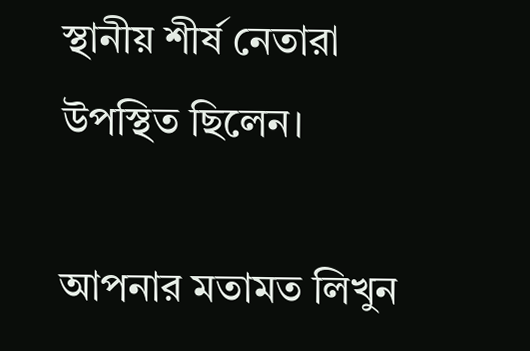স্থানীয় শীর্ষ নেতারা উপস্থিত ছিলেন।

আপনার মতামত লিখুন